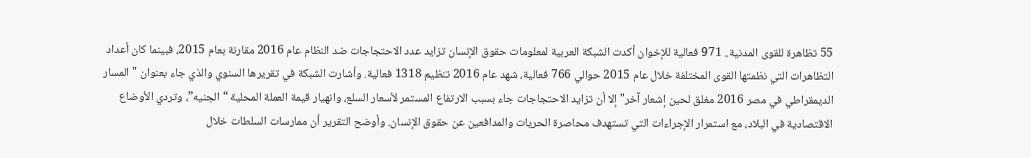55 تظاهرة للقوى المدنية.. 971 فعالية للإخوان أكدت الشبكة العربية لمعلومات حقوق الإنسان تزايد عدد الاحتجاجات ضد النظام عام 2016 مقارنة بعام 2015، فبينما كان أعداد التظاهرات التي نظمتها القوى المختلفة خلال عام 2015 حوالي 766 فعالية، شهد عام 2016 تنظيم 1318 فعالية. وأشارت الشبكة في تقريرها السنوي والذي جاء بعنوان "المسار الديمقراطي في مصر 2016 مغلق لحين إشعار آخر" إلا أن تزايد الاحتجاجات جاء بسبب الارتفاع المستمر لأسعار السلع، وانهيار قيمة العملة المحلية “الجنيه”، وتردي الأوضاع الاقتصادية في البلاد، مع استمرار الإجراءات التي تستهدف محاصرة الحريات والمدافعين عن حقوق الإنسان. وأوضح التقرير أن ممارسات السلطات خلال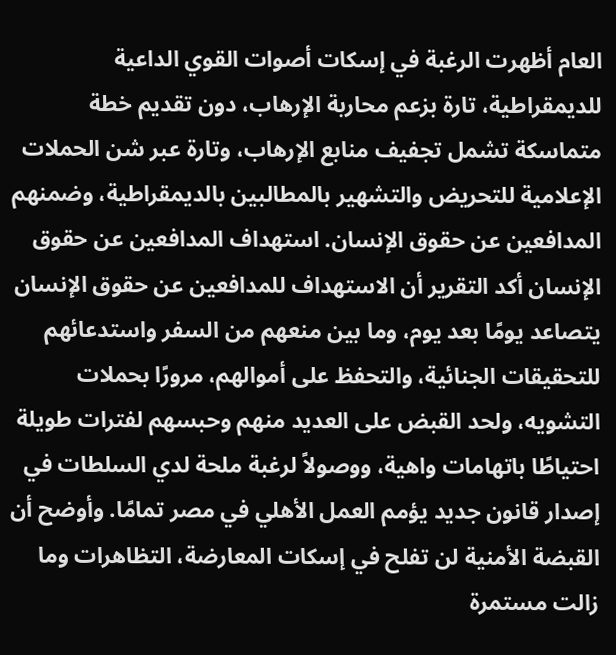العام أظهرت الرغبة في إسكات أصوات القوي الداعية للديمقراطية، تارة بزعم محاربة الإرهاب، دون تقديم خطة متماسكة تشمل تجفيف منابع الإرهاب، وتارة عبر شن الحملات الإعلامية للتحريض والتشهير بالمطالبين بالديمقراطية، وضمنهم المدافعين عن حقوق الإنسان. استهداف المدافعين عن حقوق الإنسان أكد التقرير أن الاستهداف للمدافعين عن حقوق الإنسان يتصاعد يومًا بعد يوم، وما بين منعهم من السفر واستدعائهم للتحقيقات الجنائية، والتحفظ على أموالهم، مرورًا بحملات التشويه، ولحد القبض على العديد منهم وحبسهم لفترات طويلة احتياطًا باتهامات واهية، ووصولاً لرغبة ملحة لدي السلطات في إصدار قانون جديد يؤمم العمل الأهلي في مصر تمامًا. وأوضح أن القبضة الأمنية لن تفلح في إسكات المعارضة، التظاهرات وما زالت مستمرة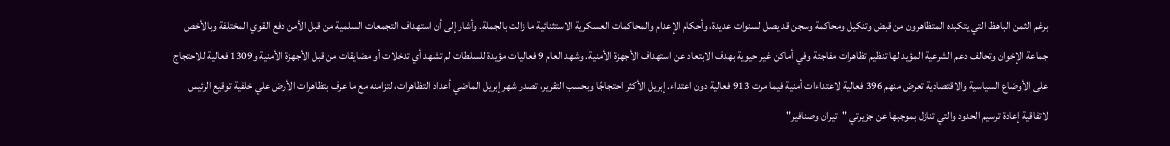برغم الثمن الباهظ التي يتكبده المتظاهرون من قبض وتنكيل ومحاكمة وسجن قد يصل لسنوات عديدة، وأحكام الإعدام والمحاكمات العسكرية الاستثنائية ما زالت بالجملة. وأشار إلى أن استهداف التجمعات السلمية من قبل الأمن دفع القوي المختلفة وبالأخص جماعة الإخوان وتحالف دعم الشرعية المؤيد لها تنظيم تظاهرات مفاجئة وفي أماكن غير حيوية بهدف الابتعاد عن استهداف الأجهزة الأمنية. وشهد العام 9 فعاليات مؤيدة للسلطات لم تشهد أي تدخلات أو مضايقات من قبل الأجهزة الأمنية و1309 فعالية للاحتجاج على الأوضاع السياسية والاقتصادية تعرض منهم 396 فعالية لاعتداءات أمنية فيما مرت 913 فعالية دون اعتداء. إبريل الأكثر احتجاجًا وبحسب التقرير، تصدر شهر إبريل الماضي أعداد التظاهرات، لتزامنه مع ما عرف بتظاهرات الأرض علي خلفية توقيع الرئيس لاتفاقية إعادة ترسيم الحدود والتي تنازل بموجبها عن جزيرتي "تيران وصنافير"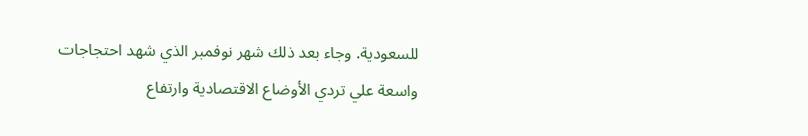للسعودية. وجاء بعد ذلك شهر نوفمبر الذي شهد احتجاجات واسعة علي تردي الأوضاع الاقتصادية وارتفاع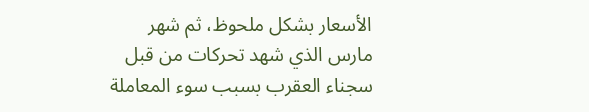الأسعار بشكل ملحوظ، ثم شهر مارس الذي شهد تحركات من قبل سجناء العقرب بسبب سوء المعاملة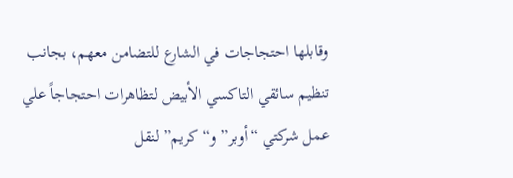وقابلها احتجاجات في الشارع للتضامن معهم، بجانب تنظيم سائقي التاكسي الأبيض لتظاهرات احتجاجاً علي عمل شركتي “أوبر” و“كريم” لنقل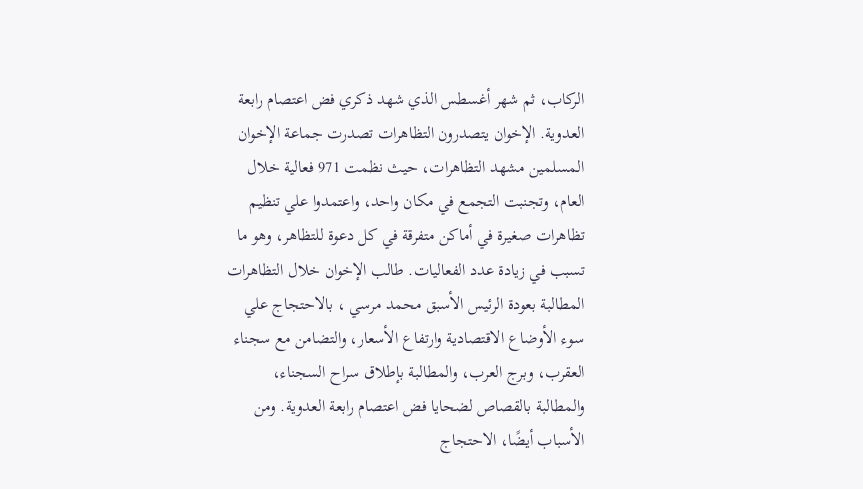الركاب، ثم شهر أغسطس الذي شهد ذكري فض اعتصام رابعة العدوية. الإخوان يتصدرون التظاهرات تصدرت جماعة الإخوان المسلمين مشهد التظاهرات، حيث نظمت 971 فعالية خلال العام، وتجنبت التجمع في مكان واحد، واعتمدوا علي تنظيم تظاهرات صغيرة في أماكن متفرقة في كل دعوة للتظاهر، وهو ما تسبب في زيادة عدد الفعاليات. طالب الإخوان خلال التظاهرات المطالبة بعودة الرئيس الأسبق محمد مرسي ، بالاحتجاج علي سوء الأوضاع الاقتصادية وارتفاع الأسعار، والتضامن مع سجناء العقرب، وبرج العرب، والمطالبة بإطلاق سراح السجناء، والمطالبة بالقصاص لضحايا فض اعتصام رابعة العدوية. ومن الأسباب أيضًا، الاحتجاج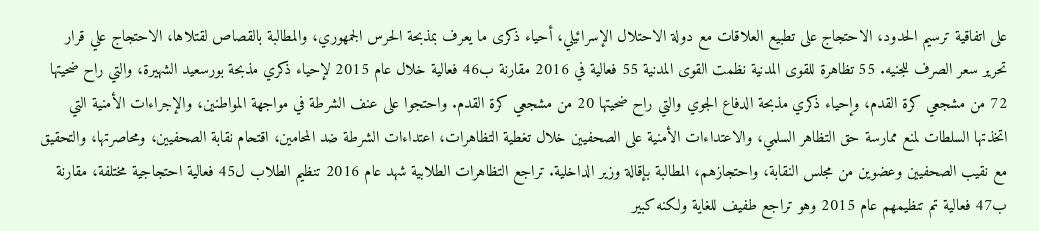على اتفاقية ترسيم الحدود، الاحتجاج على تطبيع العلاقات مع دولة الاحتلال الإسرائيلي، أحياء ذكرى ما يعرف بمذبحة الحرس الجمهوري، والمطالبة بالقصاص لقتلاها، الاحتجاج علي قرار تحرير سعر الصرف للجنيه. 55 تظاهرة للقوى المدنية نظمت القوى المدنية 55 فعالية في 2016 مقارنة ب46 فعالية خلال عام 2015 لإحياء ذكري مذبحة بورسعيد الشهيرة، والتي راح ضحيتها 72 من مشجعي كرة القدم، وإحياء ذكري مذبحة الدفاع الجوي والتي راح ضحيتها 20 من مشجعي كرة القدم. واحتجوا على عنف الشرطة في مواجهة المواطنين، والإجراءات الأمنية التي اتخذتها السلطات لمنع ممارسة حق التظاهر السلمي، والاعتداءات الأمنية على الصحفيين خلال تغطية التظاهرات، اعتداءات الشرطة ضد المحامين، اقتحام نقابة الصحفيين، ومحاصرتها، والتحقيق مع نقيب الصحفيين وعضوين من مجلس النقابة، واحتجازهم، المطالبة بإقالة وزير الداخلية. تراجع التظاهرات الطلابية شهد عام 2016 تنظيم الطلاب ل45 فعالية احتجاجية مختلفة، مقارنة ب47 فعالية تم تنظيمهم عام 2015 وهو تراجع طفيف للغاية ولكنه كبير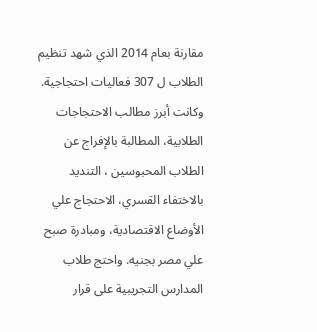مقارنة بعام 2014 الذي شهد تنظيم الطلاب ل 307 فعاليات احتجاجية. وكانت أبرز مطالب الاحتجاجات الطلابية، المطالبة بالإفراج عن الطلاب المحبوسين ، التنديد بالاختفاء القسري، الاحتجاج علي الأوضاع الاقتصادية، ومبادرة صبح علي مصر بجنيه. واحتج طلاب المدارس التجريبية على قرار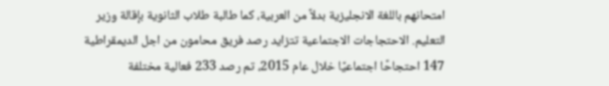امتحانهم باللغة الانجليزية بدلاً من العربية، كما طالبة طلاب الثانوية بإقالة وزير التعليم. الاحتجاجات الاجتماعية تتزايد رصد فريق محامون من اجل الديمقراطية 147 احتجاحًا اجتماعيًا خلال عام 2015، تم رصد 233 فعالية مختلفة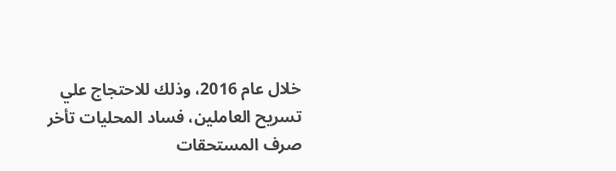خلال عام 2016، وذلك للاحتجاج علي تسريح العاملين، فساد المحليات تأخر صرف المستحقات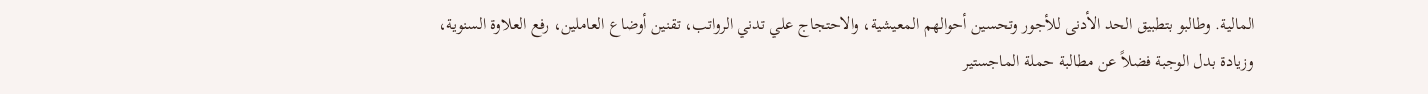المالية. وطالبو بتطبيق الحد الأدنى للأجور وتحسين أحوالهم المعيشية، والاحتجاج علي تدني الرواتب، تقنين أوضاع العاملين، رفع العلاوة السنوية، وزيادة بدل الوجبة فضلاً عن مطالبة حملة الماجستير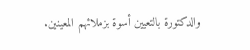والدكتورة بالتعيين أسوة بزملائهم المعينين.